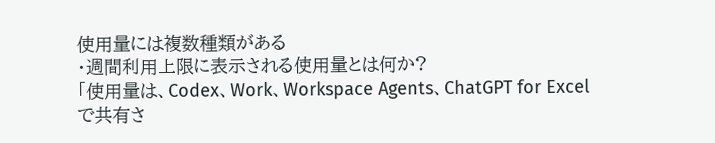使用量には複数種類がある
・週間利用上限に表示される使用量とは何か?
「使用量は、Codex、Work、Workspace Agents、ChatGPT for Excel で共有さ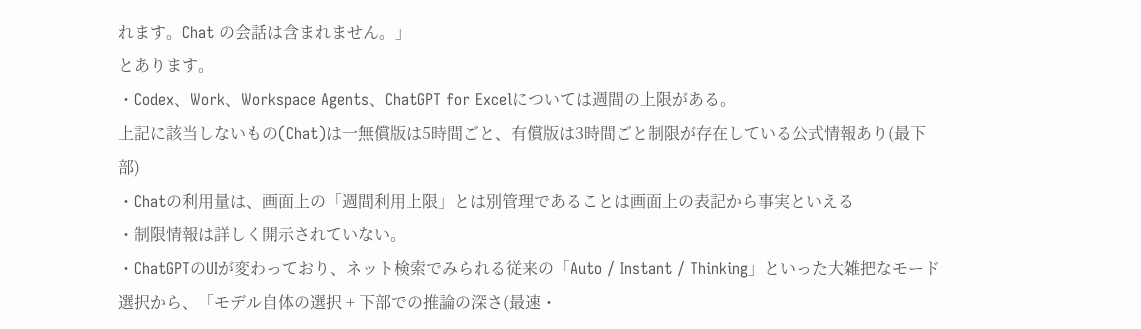れます。Chat の会話は含まれません。」
とあります。
・Codex、Work、Workspace Agents、ChatGPT for Excelについては週間の上限がある。
上記に該当しないもの(Chat)は一無償版は5時間ごと、有償版は3時間ごと制限が存在している公式情報あり(最下部)
・Chatの利用量は、画面上の「週間利用上限」とは別管理であることは画面上の表記から事実といえる
・制限情報は詳しく開示されていない。
・ChatGPTのUIが変わっており、ネット検索でみられる従来の「Auto / Instant / Thinking」といった大雑把なモード選択から、「モデル自体の選択 + 下部での推論の深さ(最速・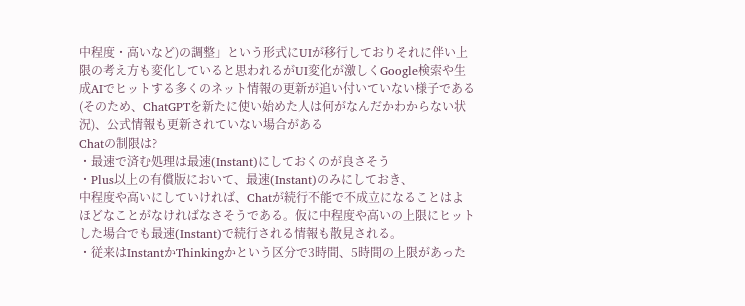中程度・高いなど)の調整」という形式にUIが移行しておりそれに伴い上限の考え方も変化していると思われるがUI変化が激しくGoogle検索や生成AIでヒットする多くのネット情報の更新が追い付いていない様子である(そのため、ChatGPTを新たに使い始めた人は何がなんだかわからない状況)、公式情報も更新されていない場合がある
Chatの制限は?
・最速で済む処理は最速(Instant)にしておくのが良さそう
・Plus以上の有償版において、最速(Instant)のみにしておき、
中程度や高いにしていければ、Chatが続行不能で不成立になることはよほどなことがなければなさそうである。仮に中程度や高いの上限にヒットした場合でも最速(Instant)で続行される情報も散見される。
・従来はInstantかThinkingかという区分で3時間、5時間の上限があった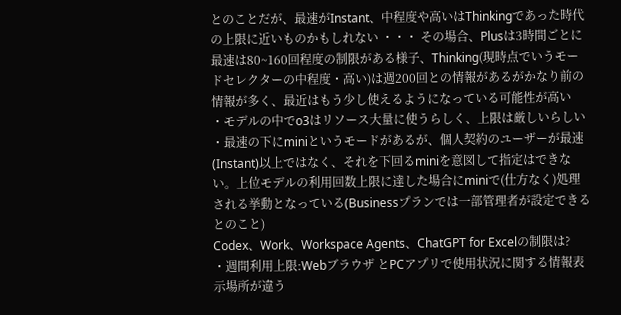とのことだが、最速がInstant、中程度や高いはThinkingであった時代の上限に近いものかもしれない ・・・ その場合、Plusは3時間ごとに最速は80~160回程度の制限がある様子、Thinking(現時点でいうモードセレクターの中程度・高い)は週200回との情報があるがかなり前の情報が多く、最近はもう少し使えるようになっている可能性が高い
・モデルの中でo3はリソース大量に使うらしく、上限は厳しいらしい
・最速の下にminiというモードがあるが、個人契約のユーザーが最速(Instant)以上ではなく、それを下回るminiを意図して指定はできない。上位モデルの利用回数上限に達した場合にminiで(仕方なく)処理される挙動となっている(Businessプランでは一部管理者が設定できるとのこと)
Codex、Work、Workspace Agents、ChatGPT for Excelの制限は?
・週間利用上限:Webブラウザ とPCアプリで使用状況に関する情報表示場所が違う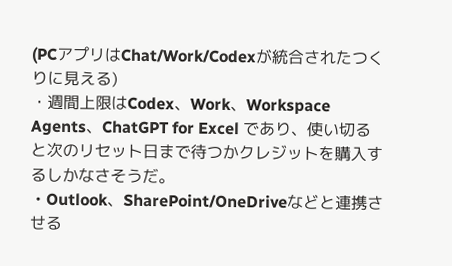(PCアプリはChat/Work/Codexが統合されたつくりに見える)
・週間上限はCodex、Work、Workspace Agents、ChatGPT for Excel であり、使い切ると次のリセット日まで待つかクレジットを購入するしかなさそうだ。
・Outlook、SharePoint/OneDriveなどと連携させる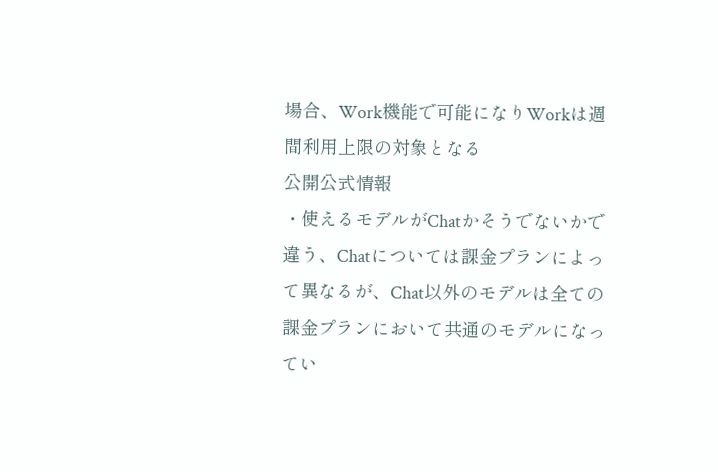場合、Work機能で可能になりWorkは週間利用上限の対象となる
公開公式情報
・使えるモデルがChatかそうでないかで違う、Chatについては課金プランによって異なるが、Chat以外のモデルは全ての課金プランにおいて共通のモデルになってい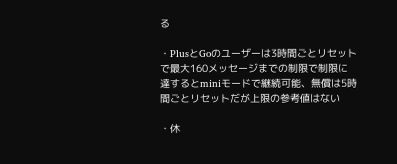る

・PlusとGoのユーザーは3時間ごとリセットで最大160メッセージまでの制限で制限に達するとminiモードで継続可能、無償は5時間ごとリセットだが上限の参考値はない

・休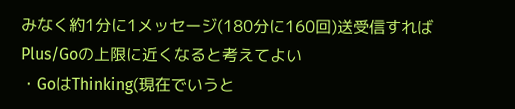みなく約1分に1メッセージ(180分に160回)送受信すればPlus/Goの上限に近くなると考えてよい
・GoはThinking(現在でいうと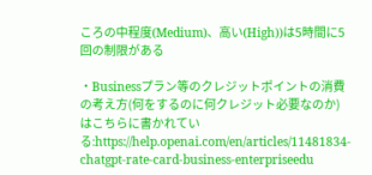ころの中程度(Medium)、高い(High))は5時間に5回の制限がある

・Businessプラン等のクレジットポイントの消費の考え方(何をするのに何クレジット必要なのか)はこちらに書かれている:https://help.openai.com/en/articles/11481834-chatgpt-rate-card-business-enterpriseedu